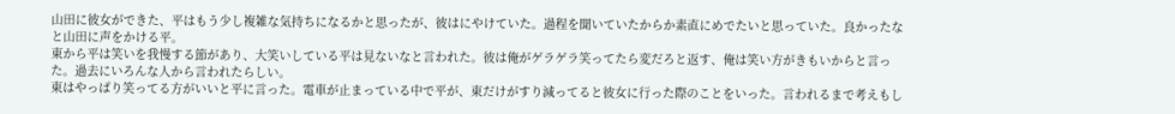山田に彼女ができた、平はもう少し複雑な気持ちになるかと思ったが、彼はにやけていた。過程を聞いていたからか素直にめでたいと思っていた。良かったなと山田に声をかける平。
東から平は笑いを我慢する節があり、大笑いしている平は見ないなと言われた。彼は俺がゲラゲラ笑ってたら変だろと返す、俺は笑い方がきもいからと言った。過去にいろんな人から言われたらしい。
東はやっぱり笑ってる方がいいと平に言った。電車が止まっている中で平が、東だけがすり減ってると彼女に行った際のことをいった。言われるまで考えもし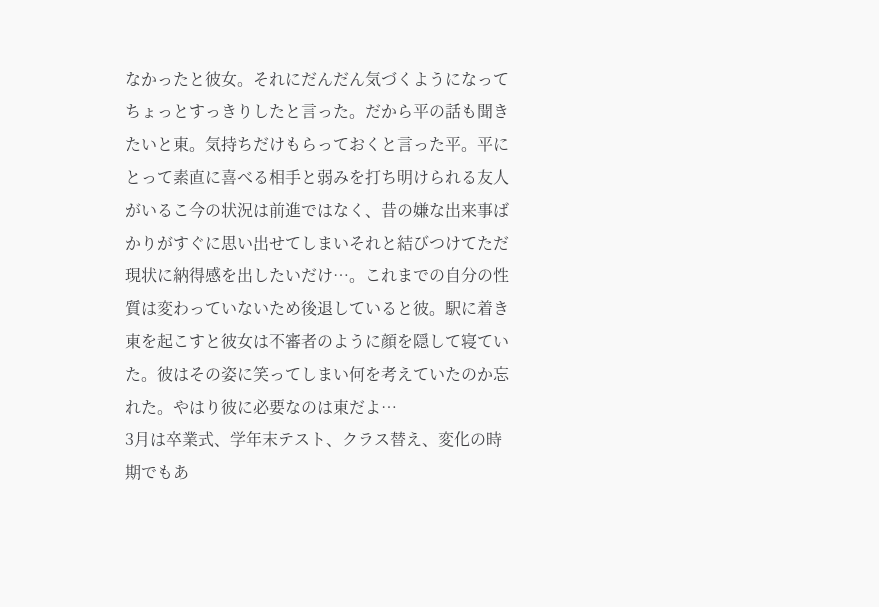なかったと彼女。それにだんだん気づくようになってちょっとすっきりしたと言った。だから平の話も聞きたいと東。気持ちだけもらっておくと言った平。平にとって素直に喜べる相手と弱みを打ち明けられる友人がいるこ今の状況は前進ではなく、昔の嫌な出来事ばかりがすぐに思い出せてしまいそれと結びつけてただ現状に納得感を出したいだけ…。これまでの自分の性質は変わっていないため後退していると彼。駅に着き東を起こすと彼女は不審者のように顔を隠して寝ていた。彼はその姿に笑ってしまい何を考えていたのか忘れた。やはり彼に必要なのは東だよ…
3月は卒業式、学年末テスト、クラス替え、変化の時期でもあ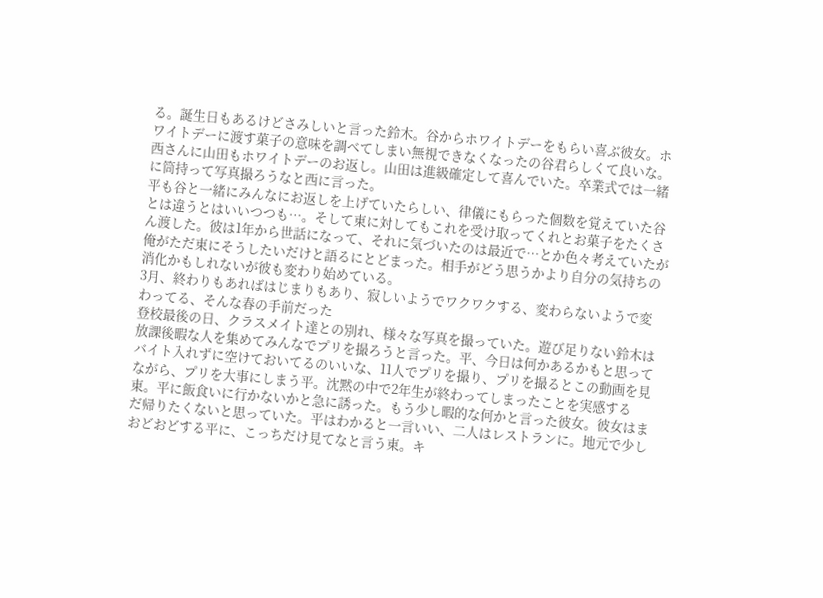る。誕生日もあるけどさみしいと言った鈴木。谷からホワイトデーをもらい喜ぶ彼女。ホワイトデーに渡す菓子の意味を調べてしまい無視できなくなったの谷君らしくて良いな。西さんに山田もホワイトデーのお返し。山田は進級確定して喜んでいた。卒業式では一緒に筒持って写真撮ろうなと西に言った。
平も谷と一緒にみんなにお返しを上げていたらしい、律儀にもらった個数を覚えていた谷とは違うとはいいつつも…。そして東に対してもこれを受け取ってくれとお菓子をたくさん渡した。彼は1年から世話になって、それに気づいたのは最近で…とか色々考えていたが俺がただ東にそうしたいだけと語るにとどまった。相手がどう思うかより自分の気持ちの消化かもしれないが彼も変わり始めている。
3月、終わりもあればはじまりもあり、寂しいようでワクワクする、変わらないようで変わってる、そんな春の手前だった
登校最後の日、クラスメイト達との別れ、様々な写真を撮っていた。遊び足りない鈴木は放課後暇な人を集めてみんなでプリを撮ろうと言った。平、今日は何かあるかもと思ってバイト入れずに空けておいてるのいいな、11人でプリを撮り、プリを撮るとこの動画を見ながら、プリを大事にしまう平。沈黙の中で2年生が終わってしまったことを実感する東。平に飯食いに行かないかと急に誘った。もう少し暇的な何かと言った彼女。彼女はまだ帰りたくないと思っていた。平はわかると一言いい、二人はレストランに。地元で少しおどおどする平に、こっちだけ見てなと言う東。キ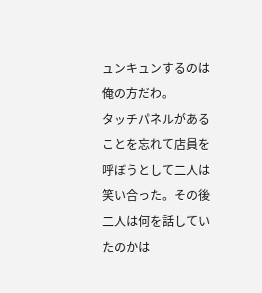ュンキュンするのは俺の方だわ。
タッチパネルがあることを忘れて店員を呼ぼうとして二人は笑い合った。その後二人は何を話していたのかは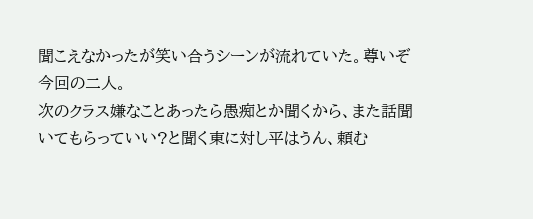聞こえなかったが笑い合うシーンが流れていた。尊いぞ今回の二人。
次のクラス嫌なことあったら愚痴とか聞くから、また話聞いてもらっていい?と聞く東に対し平はうん、頼む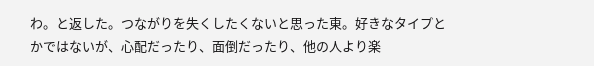わ。と返した。つながりを失くしたくないと思った東。好きなタイプとかではないが、心配だったり、面倒だったり、他の人より楽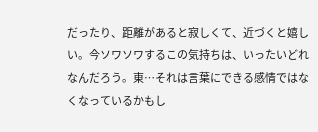だったり、距離があると寂しくて、近づくと嬉しい。今ソワソワするこの気持ちは、いったいどれなんだろう。東…それは言葉にできる感情ではなくなっているかもし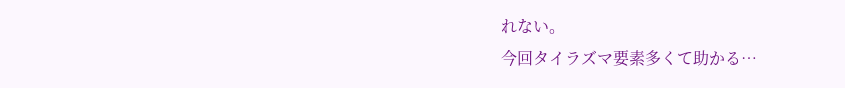れない。
今回タイラズマ要素多くて助かる…